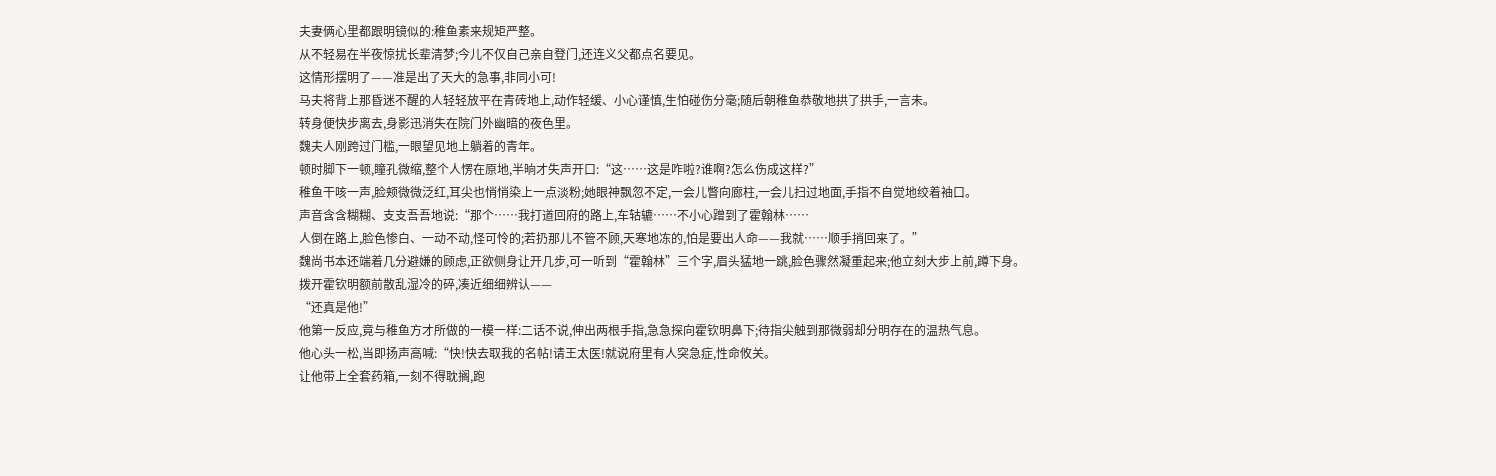夫妻俩心里都跟明镜似的:稚鱼素来规矩严整。
从不轻易在半夜惊扰长辈清梦;今儿不仅自己亲自登门,还连义父都点名要见。
这情形摆明了——准是出了天大的急事,非同小可!
马夫将背上那昏迷不醒的人轻轻放平在青砖地上,动作轻缓、小心谨慎,生怕碰伤分毫;随后朝稚鱼恭敬地拱了拱手,一言未。
转身便快步离去,身影迅消失在院门外幽暗的夜色里。
魏夫人刚跨过门槛,一眼望见地上躺着的青年。
顿时脚下一顿,瞳孔微缩,整个人愣在原地,半晌才失声开口:“这……这是咋啦?谁啊?怎么伤成这样?”
稚鱼干咳一声,脸颊微微泛红,耳尖也悄悄染上一点淡粉;她眼神飘忽不定,一会儿瞥向廊柱,一会儿扫过地面,手指不自觉地绞着袖口。
声音含含糊糊、支支吾吾地说:“那个……我打道回府的路上,车轱辘……不小心蹭到了霍翰林……
人倒在路上,脸色惨白、一动不动,怪可怜的;若扔那儿不管不顾,天寒地冻的,怕是要出人命——我就……顺手捎回来了。”
魏尚书本还端着几分避嫌的顾虑,正欲侧身让开几步,可一听到“霍翰林”三个字,眉头猛地一跳,脸色骤然凝重起来;他立刻大步上前,蹲下身。
拨开霍钦明额前散乱湿冷的碎,凑近细细辨认——
“还真是他!”
他第一反应,竟与稚鱼方才所做的一模一样:二话不说,伸出两根手指,急急探向霍钦明鼻下;待指尖触到那微弱却分明存在的温热气息。
他心头一松,当即扬声高喊:“快!快去取我的名帖!请王太医!就说府里有人突急症,性命攸关。
让他带上全套药箱,一刻不得耽搁,跑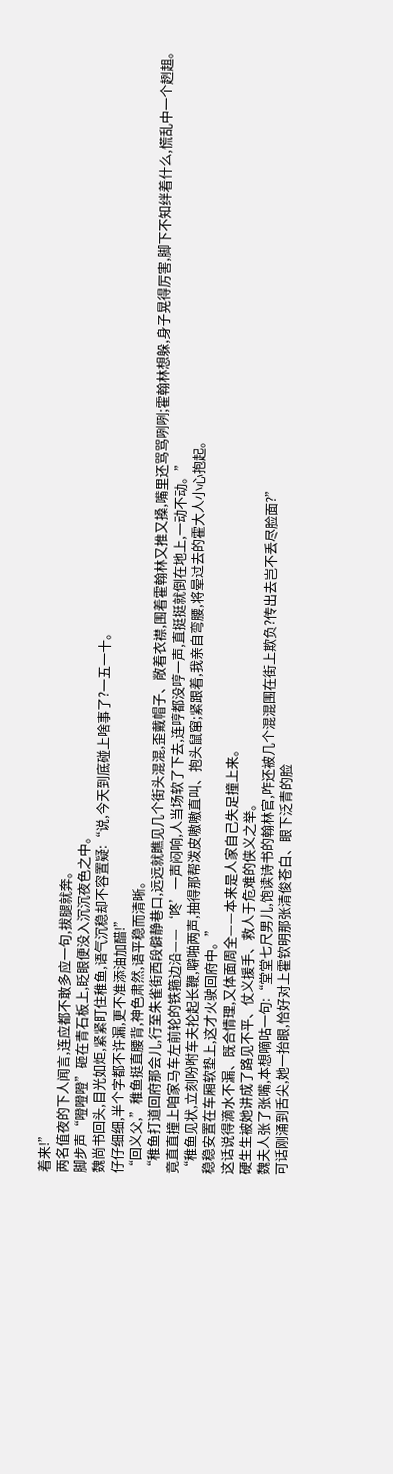着来!”
两名值夜的下人闻言,连应都不敢多应一句,拔腿就奔。
脚步声“噔噔噔”砸在青石板上,眨眼便没入沉沉夜色之中。
魏尚书回头,目光如炬,紧紧盯住稚鱼,语气沉稳却不容置疑:“说,今天到底碰上啥事了?一五一十。
仔仔细细,半个字都不许漏,更不准添油加醋!”
“回义父,”稚鱼挺直腰背,神色肃然,语平稳而清晰。
“稚鱼打道回府那会儿,行至朱雀街西段僻静巷口,远远就瞧见几个街头混混,歪戴帽子、敞着衣襟,围着霍翰林又推又搡,嘴里还骂骂咧咧;霍翰林想躲,身子晃得厉害,脚下不知绊着什么,慌乱中一个趔趄。
竟直直撞上咱家马车左前轮的铁箍边沿——‘咚’一声闷响,人当场软了下去,连哼都没哼一声,直挺挺就倒在地上,一动不动。”
“稚鱼见状,立刻吩咐车夫抡起长鞭,噼啪两声,抽得那帮泼皮嗷嗷直叫、抱头鼠窜;紧跟着,我亲自弯腰,将晕过去的霍大人小心抱起。
稳稳安置在车厢软垫上,这才火驶回府中。”
这话说得滴水不漏、既合情理,又体面周全——本来是人家自己失足撞上来。
硬生生被她讲成了路见不平、仗义援手、救人于危难的侠义之举。
魏夫人张了张嘴,本想嘀咕一句:“堂堂七尺男儿,饱读诗书的翰林官,咋还被几个混混围在街上欺负?传出去岂不丢尽脸面?”
可话刚涌到舌尖,她一抬眼,恰好对上霍钦明那张清俊苍白、眼下泛青的脸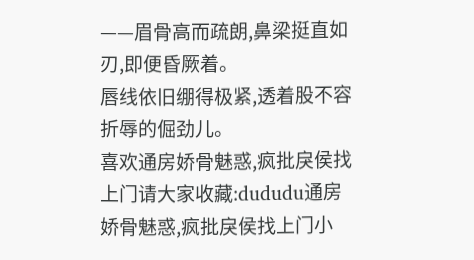——眉骨高而疏朗,鼻梁挺直如刃,即便昏厥着。
唇线依旧绷得极紧,透着股不容折辱的倔劲儿。
喜欢通房娇骨魅惑,疯批戾侯找上门请大家收藏:dududu通房娇骨魅惑,疯批戾侯找上门小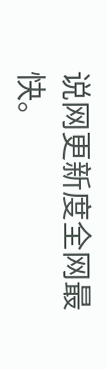说网更新度全网最快。